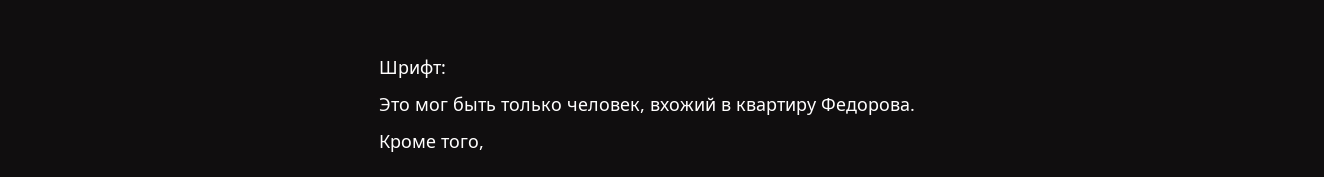Шрифт:
Это мог быть только человек, вхожий в квартиру Федорова.
Кроме того,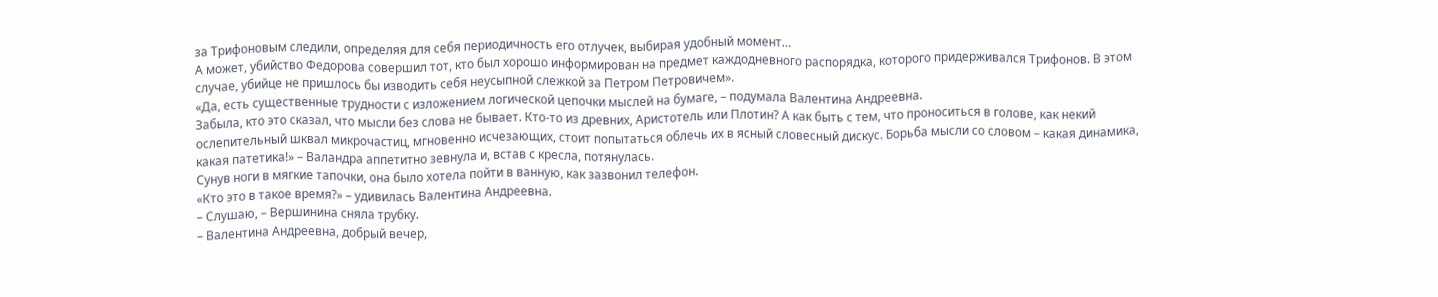за Трифоновым следили, определяя для себя периодичность его отлучек, выбирая удобный момент…
А может, убийство Федорова совершил тот, кто был хорошо информирован на предмет каждодневного распорядка, которого придерживался Трифонов. В этом случае, убийце не пришлось бы изводить себя неусыпной слежкой за Петром Петровичем».
«Да, есть существенные трудности с изложением логической цепочки мыслей на бумаге, – подумала Валентина Андреевна.
Забыла, кто это сказал, что мысли без слова не бывает. Кто-то из древних, Аристотель или Плотин? А как быть с тем, что проноситься в голове, как некий ослепительный шквал микрочастиц, мгновенно исчезающих, стоит попытаться облечь их в ясный словесный дискус. Борьба мысли со словом – какая динамика, какая патетика!» – Валандра аппетитно зевнула и, встав с кресла, потянулась.
Сунув ноги в мягкие тапочки, она было хотела пойти в ванную, как зазвонил телефон.
«Кто это в такое время?» – удивилась Валентина Андреевна.
– Слушаю, – Вершинина сняла трубку.
– Валентина Андреевна, добрый вечер,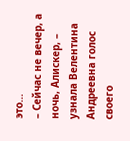это…
– Сейчас не вечер, а ночь, Алискер, – узнала Велентина Андреевна голос своего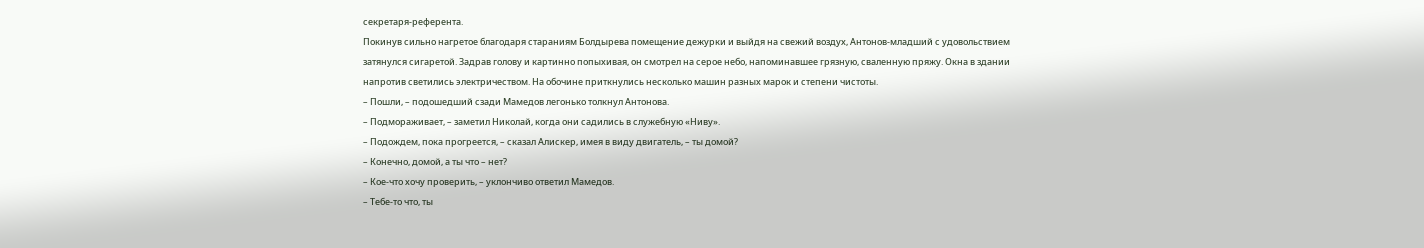секретаря-референта.
Покинув сильно нагретое благодаря стараниям Болдырева помещение дежурки и выйдя на свежий воздух, Антонов-младший с удовольствием затянулся сигаретой. Задрав голову и картинно попыхивая, он смотрел на серое небо, напоминавшее грязную, сваленную пряжу. Окна в здании напротив светились электричеством. На обочине приткнулись несколько машин разных марок и степени чистоты.
– Пошли, – подошедший сзади Мамедов легонько толкнул Антонова.
– Подмораживает, – заметил Николай, когда они садились в служебную «Ниву».
– Подождем, пока прогреется, – сказал Алискер, имея в виду двигатель, – ты домой?
– Конечно, домой, а ты что – нет?
– Кое-что хочу проверить, – уклончиво ответил Мамедов.
– Тебе-то что, ты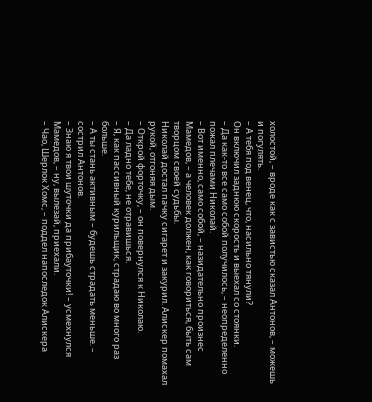холостой, – вроде как с завистью сказал Антонов, – можешь и погулять.
– А тебя под венец, что, насильно тянули?
Он включил заднюю скорость и выехал со стоянки.
– Да как-то все само собой получилось, – неопределенно пожал плечами Николай.
– Вот именно, само собой, – назидательно произнес Мамедов, – а человек должен, как говориться, быть сам творцом своей судьбы.
Николай достал пачку сигарет и закурил. Алискер помахал рукой, отгоняя дым.
– Открой форточку, – он повернулся к Николаю.
– Да ладно тебе, не отравишься.
– Я, как пассивный курильщик, страдаю во много раз больше.
– А ты стань активным – будешь страдать меньше. – сострил Антонов.
– Знаю я твои шуточки да прибауточки! – усмехнулся Мамедов, – ну, вылезай, приехали.
– Чао, Шерлок Хомс, – поддел напоследок Алискера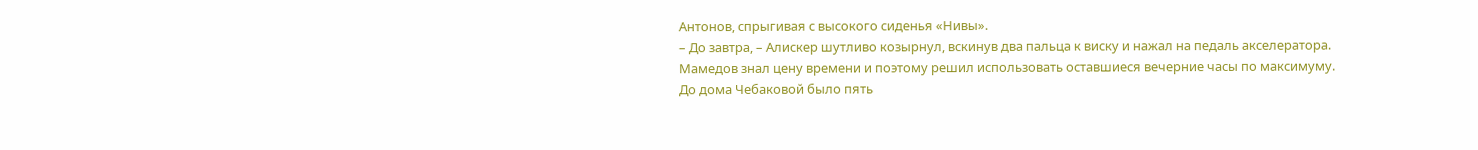Антонов, спрыгивая с высокого сиденья «Нивы».
– До завтра, – Алискер шутливо козырнул, вскинув два пальца к виску и нажал на педаль акселератора.
Мамедов знал цену времени и поэтому решил использовать оставшиеся вечерние часы по максимуму.
До дома Чебаковой было пять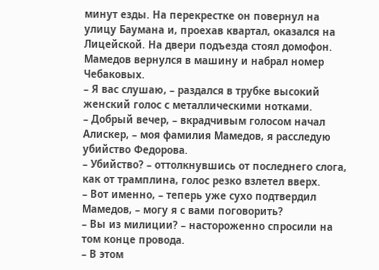минут езды. На перекрестке он повернул на улицу Баумана и, проехав квартал, оказался на Лицейской. На двери подъезда стоял домофон.
Мамедов вернулся в машину и набрал номер Чебаковых.
– Я вас слушаю, – раздался в трубке высокий женский голос с металлическими нотками.
– Добрый вечер, – вкрадчивым голосом начал Алискер, – моя фамилия Мамедов, я расследую убийство Федорова.
– Убийство? – оттолкнувшись от последнего слога, как от трамплина, голос резко взлетел вверх.
– Вот именно, – теперь уже сухо подтвердил Мамедов, – могу я с вами поговорить?
– Вы из милиции? – настороженно спросили на том конце провода.
– В этом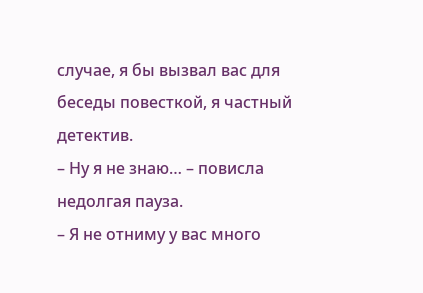случае, я бы вызвал вас для беседы повесткой, я частный детектив.
– Ну я не знаю… – повисла недолгая пауза.
– Я не отниму у вас много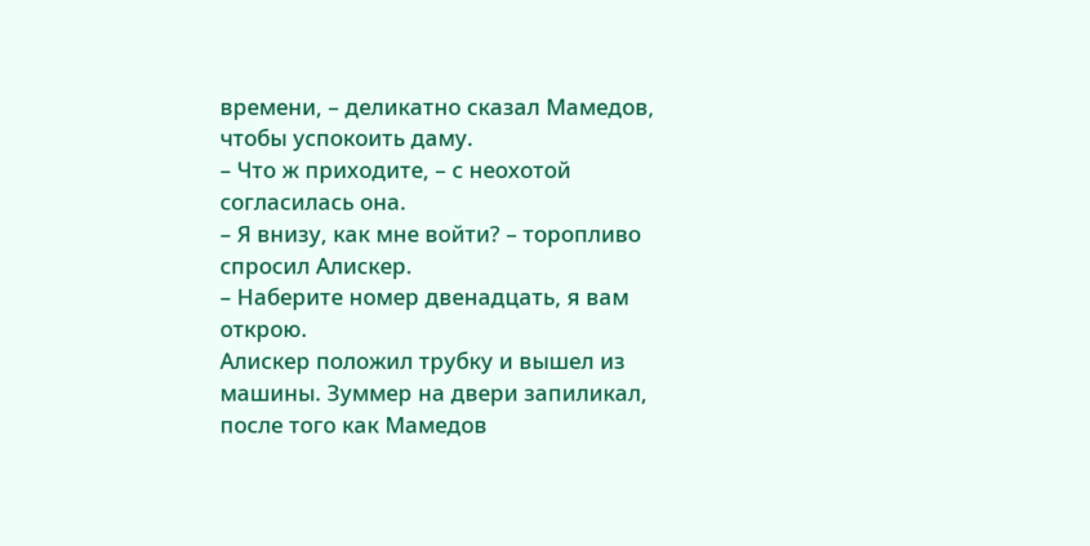времени, – деликатно сказал Мамедов, чтобы успокоить даму.
– Что ж приходите, – с неохотой согласилась она.
– Я внизу, как мне войти? – торопливо спросил Алискер.
– Наберите номер двенадцать, я вам открою.
Алискер положил трубку и вышел из машины. Зуммер на двери запиликал, после того как Мамедов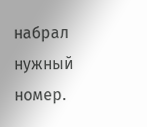набрал нужный номер.